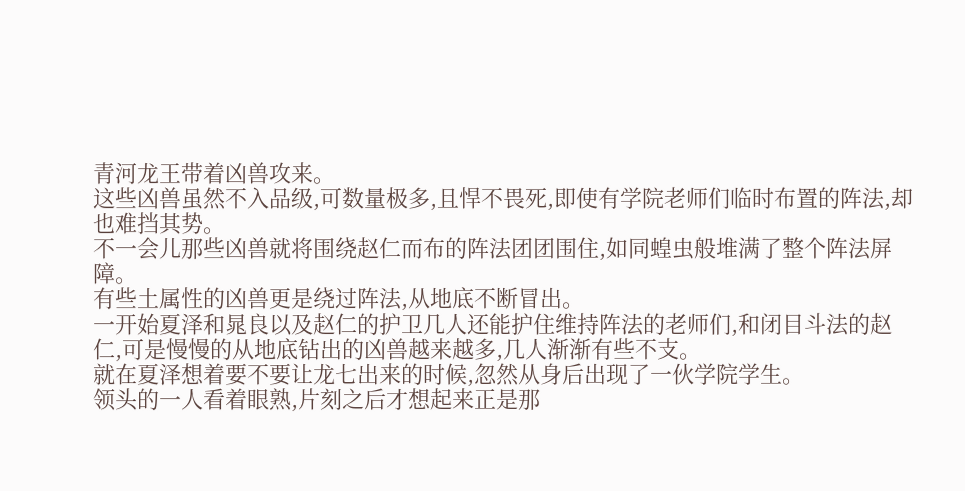青河龙王带着凶兽攻来。
这些凶兽虽然不入品级,可数量极多,且悍不畏死,即使有学院老师们临时布置的阵法,却也难挡其势。
不一会儿那些凶兽就将围绕赵仁而布的阵法团团围住,如同蝗虫般堆满了整个阵法屏障。
有些土属性的凶兽更是绕过阵法,从地底不断冒出。
一开始夏泽和晁良以及赵仁的护卫几人还能护住维持阵法的老师们,和闭目斗法的赵仁,可是慢慢的从地底钻出的凶兽越来越多,几人渐渐有些不支。
就在夏泽想着要不要让龙七出来的时候,忽然从身后出现了一伙学院学生。
领头的一人看着眼熟,片刻之后才想起来正是那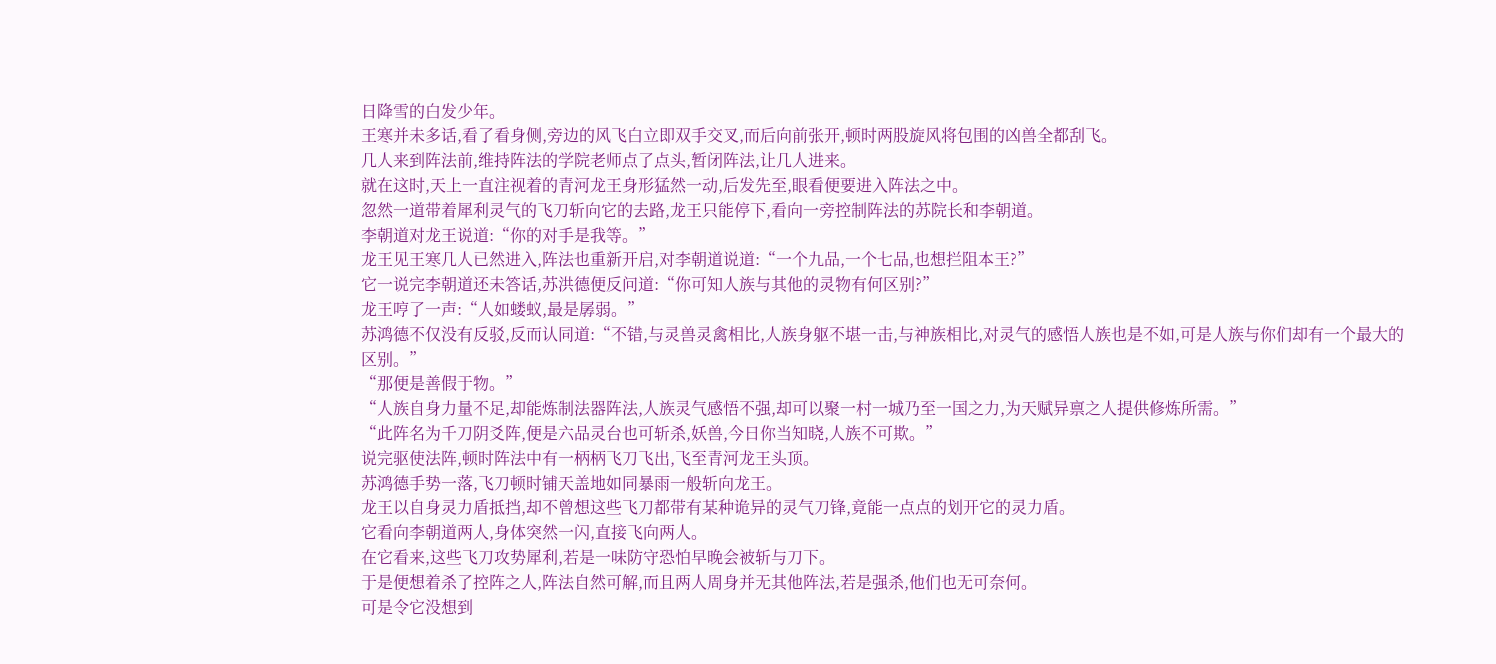日降雪的白发少年。
王寒并未多话,看了看身侧,旁边的风飞白立即双手交叉,而后向前张开,顿时两股旋风将包围的凶兽全都刮飞。
几人来到阵法前,维持阵法的学院老师点了点头,暂闭阵法,让几人进来。
就在这时,天上一直注视着的青河龙王身形猛然一动,后发先至,眼看便要进入阵法之中。
忽然一道带着犀利灵气的飞刀斩向它的去路,龙王只能停下,看向一旁控制阵法的苏院长和李朝道。
李朝道对龙王说道:“你的对手是我等。”
龙王见王寒几人已然进入,阵法也重新开启,对李朝道说道:“一个九品,一个七品,也想拦阻本王?”
它一说完李朝道还未答话,苏洪德便反问道:“你可知人族与其他的灵物有何区别?”
龙王哼了一声:“人如蝼蚁,最是孱弱。”
苏鸿德不仅没有反驳,反而认同道:“不错,与灵兽灵禽相比,人族身躯不堪一击,与神族相比,对灵气的感悟人族也是不如,可是人族与你们却有一个最大的区别。”
“那便是善假于物。”
“人族自身力量不足,却能炼制法器阵法,人族灵气感悟不强,却可以聚一村一城乃至一国之力,为天赋异禀之人提供修炼所需。”
“此阵名为千刀阴爻阵,便是六品灵台也可斩杀,妖兽,今日你当知晓,人族不可欺。”
说完驱使法阵,顿时阵法中有一柄柄飞刀飞出,飞至青河龙王头顶。
苏鸿德手势一落,飞刀顿时铺天盖地如同暴雨一般斩向龙王。
龙王以自身灵力盾抵挡,却不曾想这些飞刀都带有某种诡异的灵气刀锋,竟能一点点的划开它的灵力盾。
它看向李朝道两人,身体突然一闪,直接飞向两人。
在它看来,这些飞刀攻势犀利,若是一味防守恐怕早晚会被斩与刀下。
于是便想着杀了控阵之人,阵法自然可解,而且两人周身并无其他阵法,若是强杀,他们也无可奈何。
可是令它没想到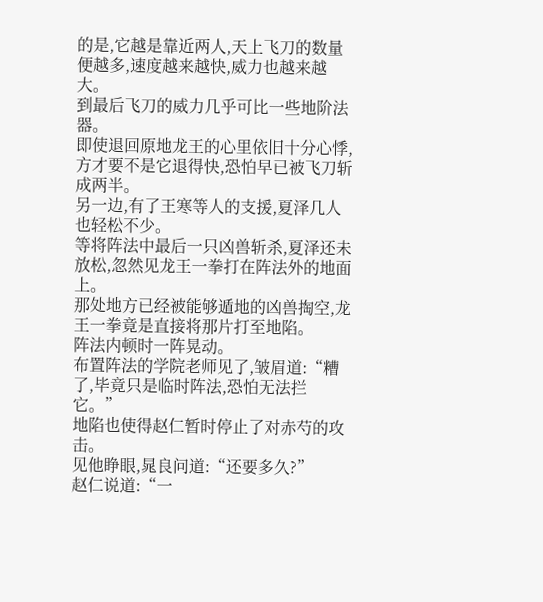的是,它越是靠近两人,天上飞刀的数量便越多,速度越来越快,威力也越来越大。
到最后飞刀的威力几乎可比一些地阶法器。
即使退回原地龙王的心里依旧十分心悸,方才要不是它退得快,恐怕早已被飞刀斩成两半。
另一边,有了王寒等人的支援,夏泽几人也轻松不少。
等将阵法中最后一只凶兽斩杀,夏泽还未放松,忽然见龙王一拳打在阵法外的地面上。
那处地方已经被能够遁地的凶兽掏空,龙王一拳竟是直接将那片打至地陷。
阵法内顿时一阵晃动。
布置阵法的学院老师见了,皱眉道:“糟了,毕竟只是临时阵法,恐怕无法拦它。”
地陷也使得赵仁暂时停止了对赤芍的攻击。
见他睁眼,晁良问道:“还要多久?”
赵仁说道:“一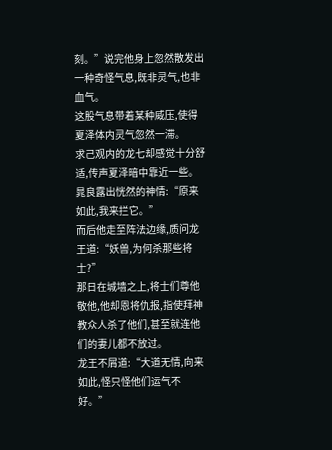刻。”说完他身上忽然散发出一种奇怪气息,既非灵气,也非血气。
这股气息带着某种威压,使得夏泽体内灵气忽然一滞。
求己观内的龙七却感觉十分舒适,传声夏泽暗中靠近一些。
晁良露出恍然的神情:“原来如此,我来拦它。”
而后他走至阵法边缘,质问龙王道:“妖兽,为何杀那些将士?”
那日在城墙之上,将士们尊他敬他,他却恩将仇报,指使拜神教众人杀了他们,甚至就连他们的妻儿都不放过。
龙王不屑道:“大道无情,向来如此,怪只怪他们运气不好。”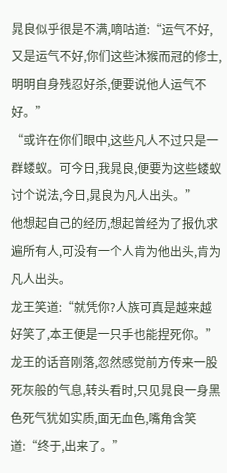晁良似乎很是不满,嘀咕道:“运气不好,又是运气不好,你们这些沐猴而冠的修士,明明自身残忍好杀,便要说他人运气不好。”
“或许在你们眼中,这些凡人不过只是一群蝼蚁。可今日,我晁良,便要为这些蝼蚁讨个说法,今日,晁良为凡人出头。”
他想起自己的经历,想起曾经为了报仇求遍所有人,可没有一个人肯为他出头,肯为凡人出头。
龙王笑道:“就凭你?人族可真是越来越好笑了,本王便是一只手也能捏死你。”
龙王的话音刚落,忽然感觉前方传来一股死灰般的气息,转头看时,只见晁良一身黑色死气犹如实质,面无血色,嘴角含笑道:“终于,出来了。”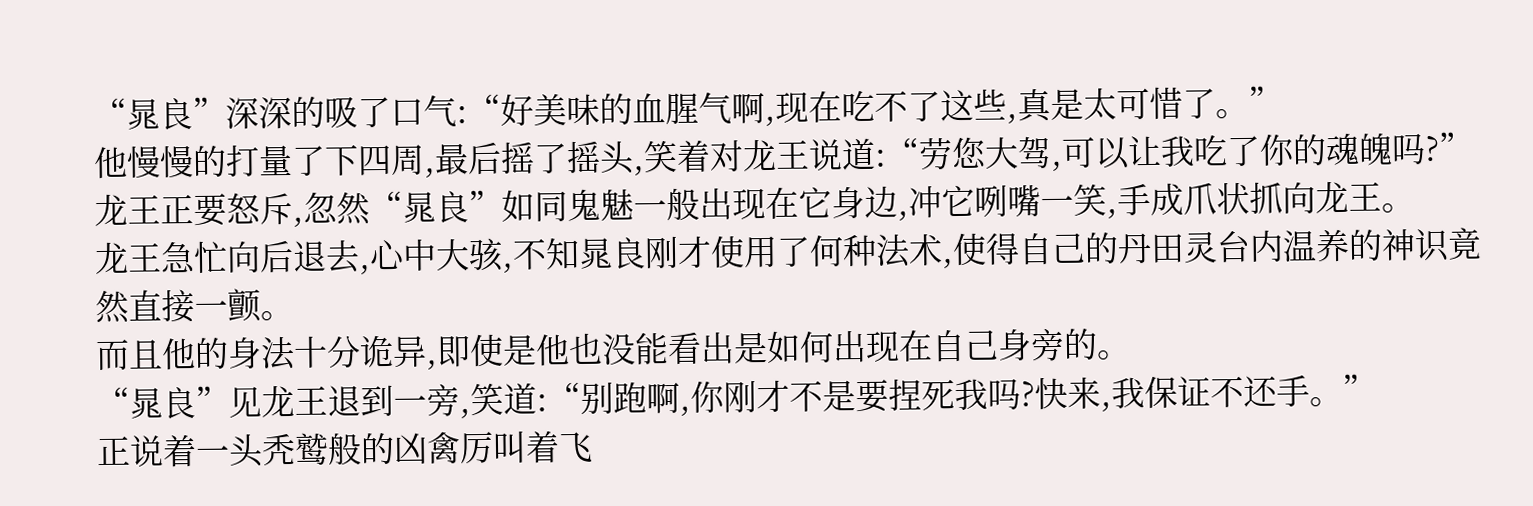“晁良”深深的吸了口气:“好美味的血腥气啊,现在吃不了这些,真是太可惜了。”
他慢慢的打量了下四周,最后摇了摇头,笑着对龙王说道:“劳您大驾,可以让我吃了你的魂魄吗?”
龙王正要怒斥,忽然“晁良”如同鬼魅一般出现在它身边,冲它咧嘴一笑,手成爪状抓向龙王。
龙王急忙向后退去,心中大骇,不知晁良刚才使用了何种法术,使得自己的丹田灵台内温养的神识竟然直接一颤。
而且他的身法十分诡异,即使是他也没能看出是如何出现在自己身旁的。
“晁良”见龙王退到一旁,笑道:“别跑啊,你刚才不是要捏死我吗?快来,我保证不还手。”
正说着一头秃鹫般的凶禽厉叫着飞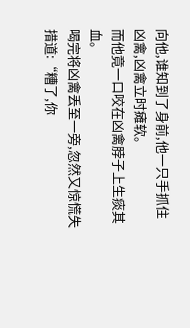向他,谁知到了身前,他一只手抓住凶禽,凶禽立时瘫软。
而他竟一口咬在凶禽脖子上生痰其血。
喝完将凶禽丢至一旁,忽然又惊慌失措道:“糟了,你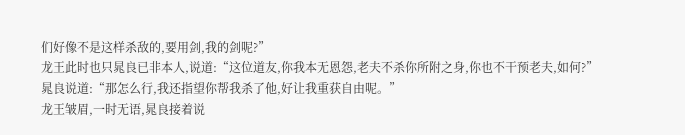们好像不是这样杀敌的,要用剑,我的剑呢?”
龙王此时也只晁良已非本人,说道:“这位道友,你我本无恩怨,老夫不杀你所附之身,你也不干预老夫,如何?”
晁良说道:“那怎么行,我还指望你帮我杀了他,好让我重获自由呢。”
龙王皱眉,一时无语,晁良接着说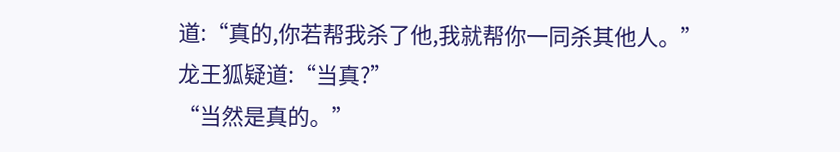道:“真的,你若帮我杀了他,我就帮你一同杀其他人。”
龙王狐疑道:“当真?”
“当然是真的。”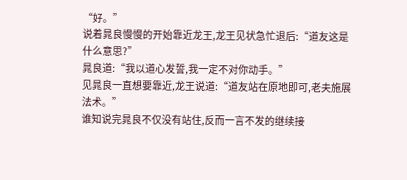“好。”
说着晁良慢慢的开始靠近龙王,龙王见状急忙退后:“道友这是什么意思?”
晁良道:“我以道心发誓,我一定不对你动手。”
见晁良一直想要靠近,龙王说道:“道友站在原地即可,老夫施展法术。”
谁知说完晁良不仅没有站住,反而一言不发的继续接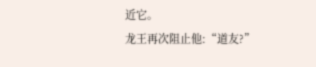近它。
龙王再次阻止他:“道友?”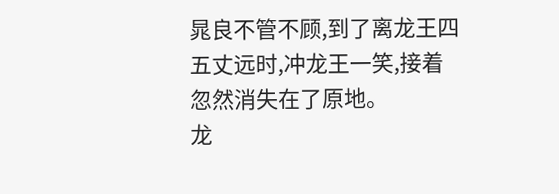晁良不管不顾,到了离龙王四五丈远时,冲龙王一笑,接着忽然消失在了原地。
龙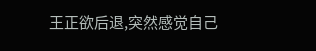王正欲后退,突然感觉自己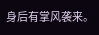身后有掌风袭来。